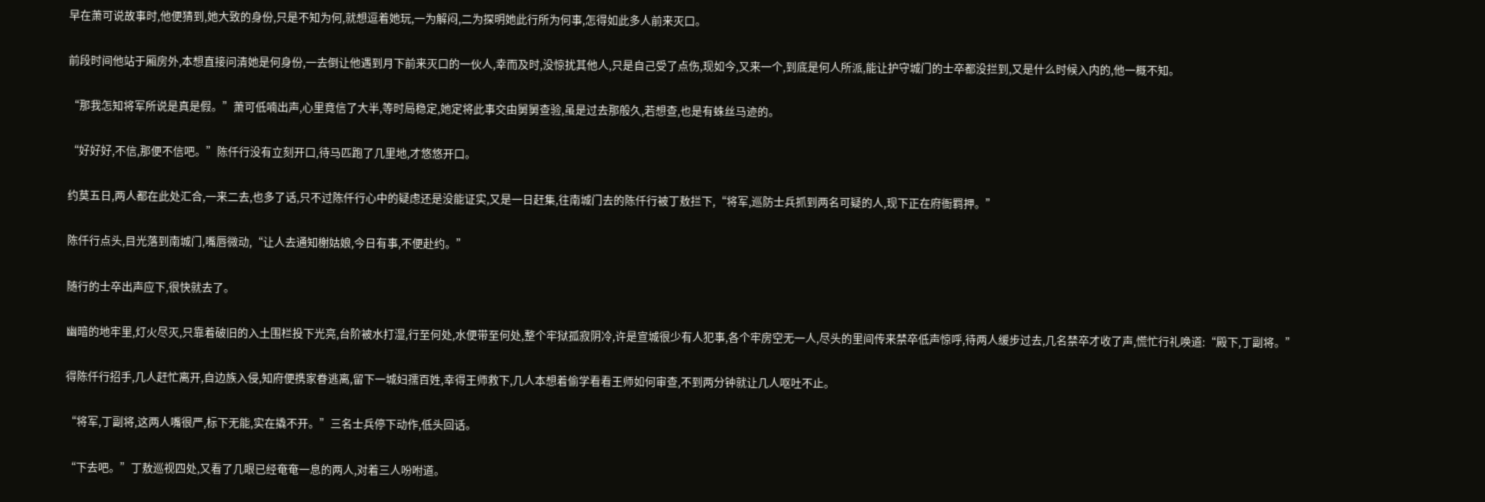早在萧可说故事时,他便猜到,她大致的身份,只是不知为何,就想逗着她玩,一为解闷,二为探明她此行所为何事,怎得如此多人前来灭口。

前段时间他站于厢房外,本想直接问清她是何身份,一去倒让他遇到月下前来灭口的一伙人,幸而及时,没惊扰其他人,只是自己受了点伤,现如今,又来一个,到底是何人所派,能让护守城门的士卒都没拦到,又是什么时候入内的,他一概不知。

“那我怎知将军所说是真是假。”萧可低喃出声,心里竟信了大半,等时局稳定,她定将此事交由舅舅查验,虽是过去那般久,若想查,也是有蛛丝马迹的。

“好好好,不信,那便不信吧。”陈仟行没有立刻开口,待马匹跑了几里地,才悠悠开口。

约莫五日,两人都在此处汇合,一来二去,也多了话,只不过陈仟行心中的疑虑还是没能证实,又是一日赶集,往南城门去的陈仟行被丁敖拦下,“将军,巡防士兵抓到两名可疑的人,现下正在府衙羁押。”

陈仟行点头,目光落到南城门,嘴唇微动,“让人去通知榭姑娘,今日有事,不便赴约。”

随行的士卒出声应下,很快就去了。

幽暗的地牢里,灯火尽灭,只靠着破旧的入土围栏投下光亮,台阶被水打湿,行至何处,水便带至何处,整个牢狱孤寂阴冷,许是宣城很少有人犯事,各个牢房空无一人,尽头的里间传来禁卒低声惊呼,待两人缓步过去,几名禁卒才收了声,慌忙行礼唤道:“殿下,丁副将。”

得陈仟行招手,几人赶忙离开,自边族入侵,知府便携家眷逃离,留下一城妇孺百姓,幸得王师救下,几人本想着偷学看看王师如何审查,不到两分钟就让几人呕吐不止。

“将军,丁副将,这两人嘴很严,标下无能,实在撬不开。”三名士兵停下动作,低头回话。

“下去吧。”丁敖巡视四处,又看了几眼已经奄奄一息的两人,对着三人吩咐道。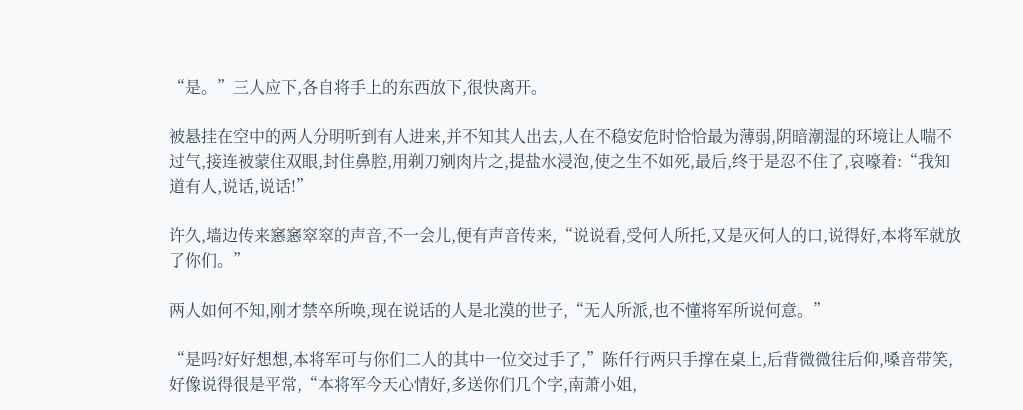“是。”三人应下,各自将手上的东西放下,很快离开。

被悬挂在空中的两人分明听到有人进来,并不知其人出去,人在不稳安危时恰恰最为薄弱,阴暗潮湿的环境让人喘不过气,接连被蒙住双眼,封住鼻腔,用剃刀剜肉片之,提盐水浸泡,使之生不如死,最后,终于是忍不住了,哀嚎着:“我知道有人,说话,说话!”

许久,墙边传来窸窸窣窣的声音,不一会儿,便有声音传来,“说说看,受何人所托,又是灭何人的口,说得好,本将军就放了你们。”

两人如何不知,刚才禁卒所唤,现在说话的人是北漠的世子,“无人所派,也不懂将军所说何意。”

“是吗?好好想想,本将军可与你们二人的其中一位交过手了,”陈仟行两只手撑在桌上,后背微微往后仰,嗓音带笑,好像说得很是平常,“本将军今天心情好,多送你们几个字,南萧小姐,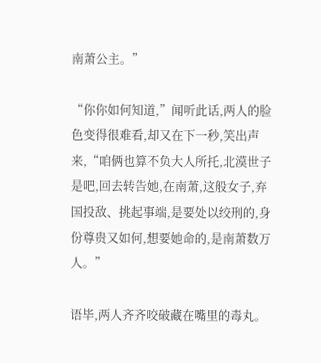南萧公主。”

“你你如何知道,”闻听此话,两人的脸色变得很难看,却又在下一秒,笑出声来,“咱俩也算不负大人所托,北漠世子是吧,回去转告她,在南萧,这般女子,弃国投敌、挑起事端,是要处以绞刑的,身份尊贵又如何,想要她命的,是南萧数万人。”

语毕,两人齐齐咬破藏在嘴里的毒丸。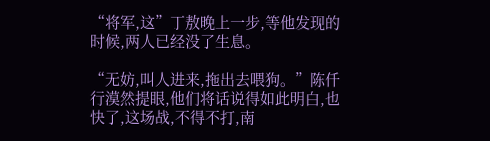“将军,这”丁敖晚上一步,等他发现的时候,两人已经没了生息。

“无妨,叫人进来,拖出去喂狗。”陈仟行漠然提眼,他们将话说得如此明白,也快了,这场战,不得不打,南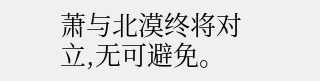萧与北漠终将对立,无可避免。